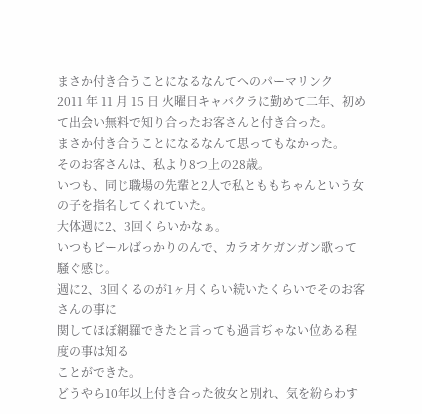まさか付き合うことになるなんてへのパーマリンク
2011 年 11 月 15 日 火曜日キャバクラに勤めて二年、初めて出会い無料で知り合ったお客さんと付き合った。
まさか付き合うことになるなんて思ってもなかった。
そのお客さんは、私より8つ上の28歳。
いつも、同じ職場の先輩と2人で私とももちゃんという女の子を指名してくれていた。
大体週に2、3回くらいかなぁ。
いつもビールばっかりのんで、カラオケガンガン歌って騒ぐ感じ。
週に2、3回くるのが1ヶ月くらい続いたくらいでそのお客さんの事に
関してほぼ網羅できたと言っても過言ぢゃない位ある程度の事は知る
ことができた。
どうやら10年以上付き合った彼女と別れ、気を紛らわす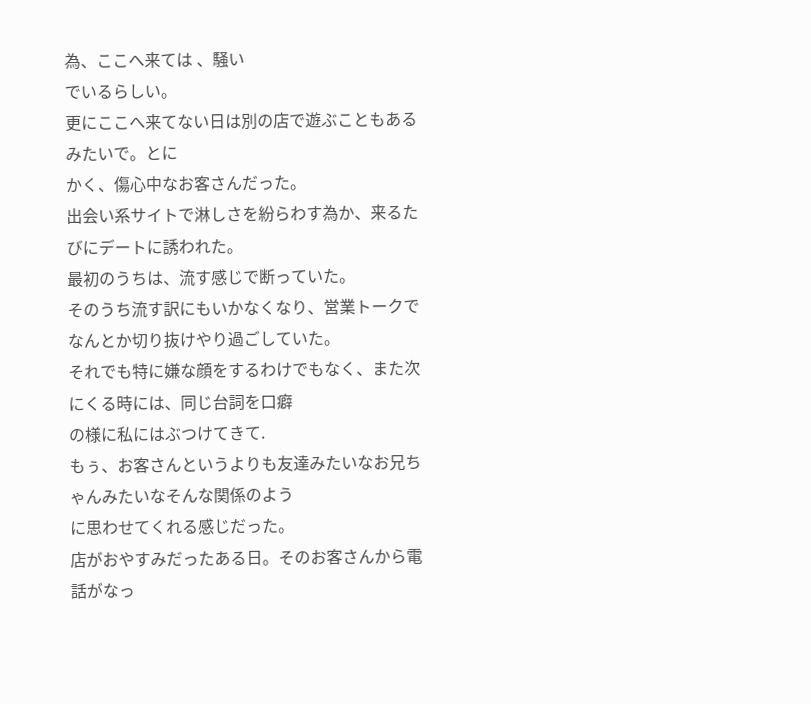為、ここへ来ては 、騒い
でいるらしい。
更にここへ来てない日は別の店で遊ぶこともあるみたいで。とに
かく、傷心中なお客さんだった。
出会い系サイトで淋しさを紛らわす為か、来るたびにデートに誘われた。
最初のうちは、流す感じで断っていた。
そのうち流す訳にもいかなくなり、営業トークでなんとか切り抜けやり過ごしていた。
それでも特に嫌な顔をするわけでもなく、また次にくる時には、同じ台詞を口癖
の様に私にはぶつけてきて.
もぅ、お客さんというよりも友達みたいなお兄ちゃんみたいなそんな関係のよう
に思わせてくれる感じだった。
店がおやすみだったある日。そのお客さんから電話がなっ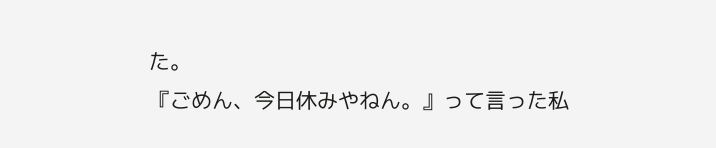た。
『ごめん、今日休みやねん。』って言った私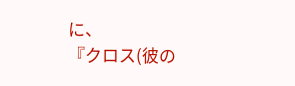に、
『クロス(彼の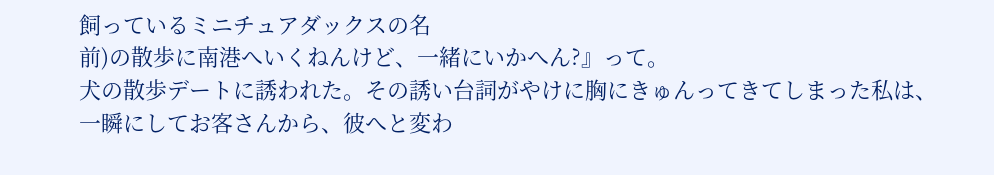飼っているミニチュアダックスの名
前)の散歩に南港へいくねんけど、一緒にいかへん?』って。
犬の散歩デートに誘われた。その誘い台詞がやけに胸にきゅんってきてしまった私は、
一瞬にしてお客さんから、彼へと変わ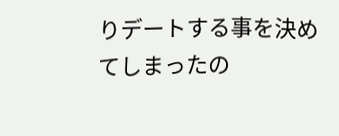りデートする事を決めてしまったの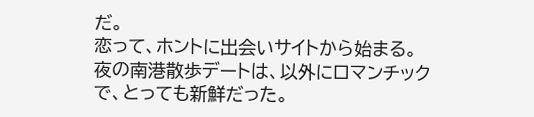だ。
恋って、ホントに出会いサイトから始まる。
夜の南港散歩デートは、以外にロマンチックで、とっても新鮮だった。